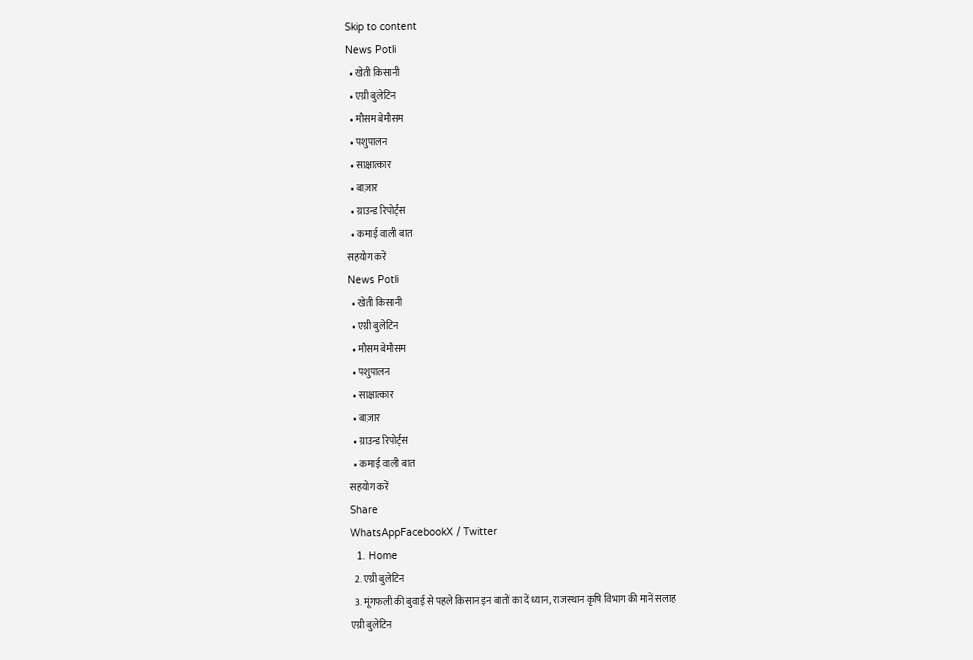Skip to content
News Potli
  • खेती किसानी
  • एग्री बुलेटिन
  • मौसम बेमौसम
  • पशुपालन
  • साक्षात्कार
  • बाज़ार
  • ग्राउन्ड रिपोर्ट्स
  • कमाई वाली बात
सहयोग करें
News Potli
  • खेती किसानी
  • एग्री बुलेटिन
  • मौसम बेमौसम
  • पशुपालन
  • साक्षात्कार
  • बाज़ार
  • ग्राउन्ड रिपोर्ट्स
  • कमाई वाली बात
सहयोग करें
Share
WhatsAppFacebookX / Twitter
  1. Home
  2. एग्री बुलेटिन
  3. मूंगफली की बुवाई से पहले किसान इन बातों का दें ध्यान, राजस्‍थान कृषि विभाग की मानें सलाह
एग्री बुलेटिन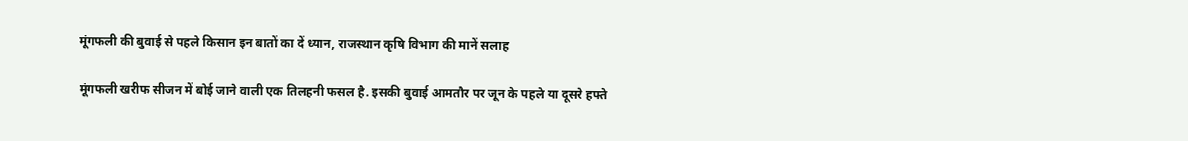मूंगफली की बुवाई से पहले किसान इन बातों का दें ध्यान, राजस्‍थान कृषि विभाग की मानें सलाह

मूंगफली खरीफ सीजन में बोई जाने वाली एक तिलहनी फसल है. इसकी बुवाई आमतौर पर जून के पहले या दूसरे हफ्ते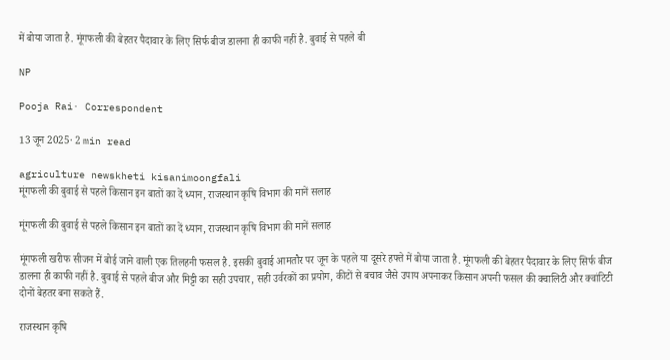में बोया जाता है. मूंगफली की बेहतर पैदावार के लिए सिर्फ बीज डालना ही काफी नहीं है. बुवाई से पहले बी

NP

Pooja Rai· Correspondent

13 जून 2025· 2 min read

agriculture newskheti kisanimoongfali
मूंगफली की बुवाई से पहले किसान इन बातों का दें ध्यान, राजस्‍थान कृषि विभाग की मानें सलाह

मूंगफली की बुवाई से पहले किसान इन बातों का दें ध्यान, राजस्‍थान कृषि विभाग की मानें सलाह

मूंगफली खरीफ सीजन में बोई जाने वाली एक तिलहनी फसल है. इसकी बुवाई आमतौर पर जून के पहले या दूसरे हफ्ते में बोया जाता है. मूंगफली की बेहतर पैदावार के लिए सिर्फ बीज डालना ही काफी नहीं है. बुवाई से पहले बीज और मिट्टी का सही उपचार, सही उर्वरकों का प्रयोग, कीटों से बचाव जैसे उपाय अपनाकर किसान अपनी फसल की क्‍वालिटी और क्वांटिटी दोनों बेहतर बना सकते हैं.

राजस्थान कृषि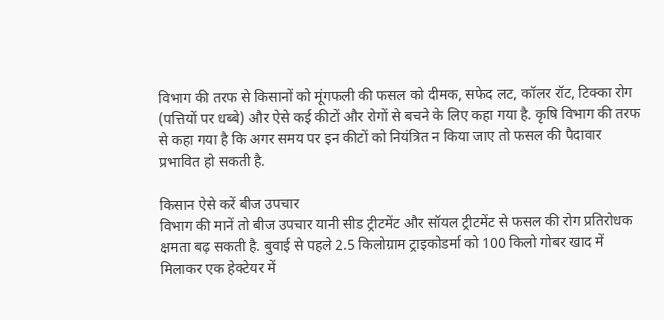विभाग की तरफ से किसानों को मूंगफली की फसल को दीमक, सफेद लट, कॉलर रॉट, टिक्का रोग (पत्तियों पर धब्बे) और ऐसे कई कीटों और रोगों से बचने के लिए कहा गया है. कृषि विभाग की तरफ से कहा गया है कि अगर समय पर इन कीटों को नियंत्रित न किया जाए तो फसल की पैदावार प्रभावित हो सकती है.

किसान ऐसे करें बीज उपचार
विभाग की मानें तो बीज उपचार यानी सीड ट्रीटमेंट और सॉयल ट्रीटमेंट से फसल की रोग प्रतिरोधक क्षमता बढ़ सकती है. बुवाई से पहले 2.5 किलोग्राम ट्राइकोडर्मा को 100 किलो गोबर खाद में मिलाकर एक हेक्टेयर में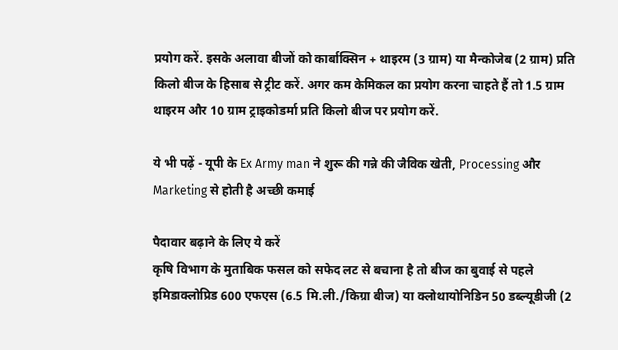प्रयोग करें. इसके अलावा बीजों को कार्बाक्सिन + थाइरम (3 ग्राम) या मैन्कोजेब (2 ग्राम) प्रति किलो बीज के हिसाब से ट्रीट करें. अगर कम केमिकल का प्रयोग करना चाहते हैं तो 1.5 ग्राम थाइरम और 10 ग्राम ट्राइकोडर्मा प्रति किलो बीज पर प्रयोग करें.

ये भी पढ़ें - यूपी के Ex Army man ने शुरू की गन्ने की जैविक खेती, Processing और Marketing से होती है अच्छी कमाई

पैदावार बढ़ाने के लिए ये करें
कृषि विभाग के मुताबिक फसल को सफेद लट से बचाना है तो बीज का बुवाई से पहले इमिडाक्लोप्रिड 600 एफएस (6.5 मि.ली./किग्रा बीज) या क्लोथायोनिडिन 50 डब्ल्यूडीजी (2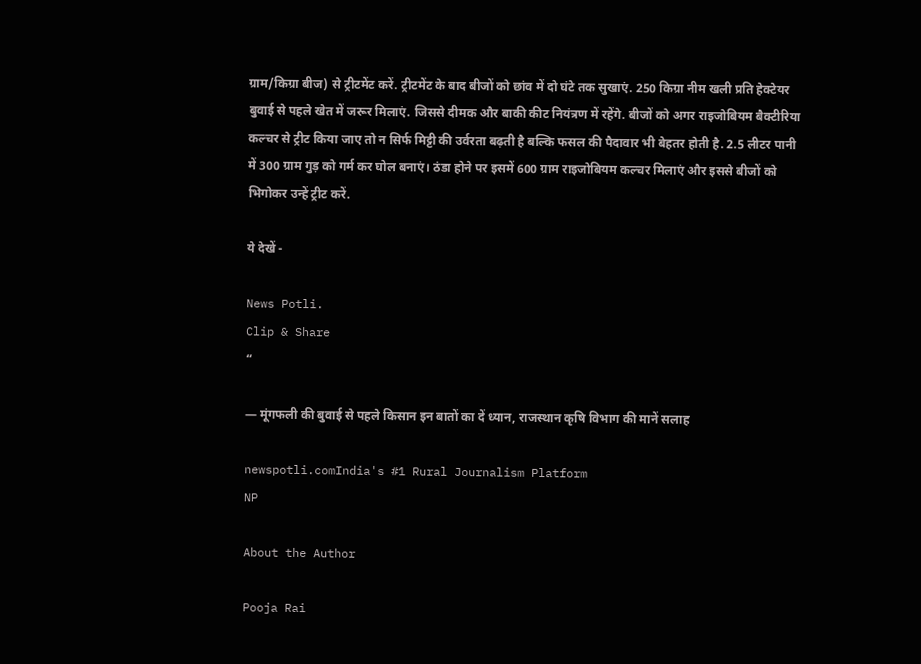ग्राम/किग्रा बीज) से ट्रीटमेंट करें. ट्रीटमेंट के बाद बीजों को छांव में दो घंटे तक सुखाएं. 250 किग्रा नीम खली प्रति हेक्टेयर बुवाई से पहले खेत में जरूर मिलाएं. जिससे दीमक और बाकी कीट नियंत्रण में रहेंगे. बीजों को अगर राइजोबियम बैक्‍टीरिया कल्चर से ट्रीट किया जाए तो न सिर्फ मिट्टी की उर्वरता बढ़ती है बल्कि फसल की पैदावार भी बेहतर होती है. 2.5 लीटर पानी में 300 ग्राम गुड़ को गर्म कर घोल बनाएं। ठंडा होने पर इसमें 600 ग्राम राइजोबियम कल्चर मिलाएं और इससे बीजों को भिगोकर उन्‍हें ट्रीट करें.

ये देखें -

News Potli.
Clip & Share
“

— मूंगफली की बुवाई से पहले किसान इन बातों का दें ध्यान, राजस्‍थान कृषि विभाग की मानें सलाह

newspotli.comIndia's #1 Rural Journalism Platform
NP

About the Author

Pooja Rai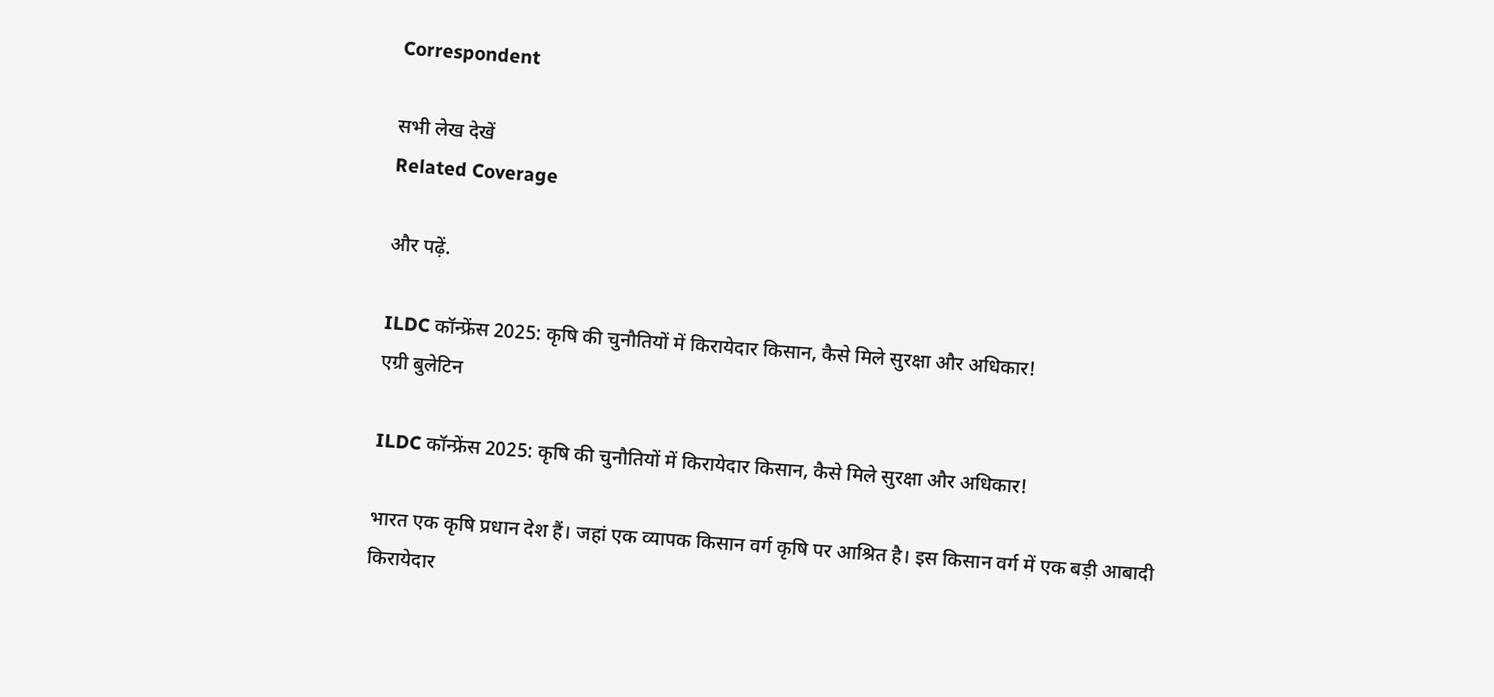Correspondent

सभी लेख देखें
Related Coverage

और पढ़ें.

ILDC कॉन्फ्रेंस 2025: कृषि की चुनौतियों में किरायेदार किसान, कैसे मिले सुरक्षा और अधिकार!
एग्री बुलेटिन

ILDC कॉन्फ्रेंस 2025: कृषि की चुनौतियों में किरायेदार किसान, कैसे मिले सुरक्षा और अधिकार!

भारत एक कृषि प्रधान देश हैं। जहां एक व्यापक किसान वर्ग कृषि पर आश्रित है। इस किसान वर्ग में एक बड़ी आबादी किरायेदार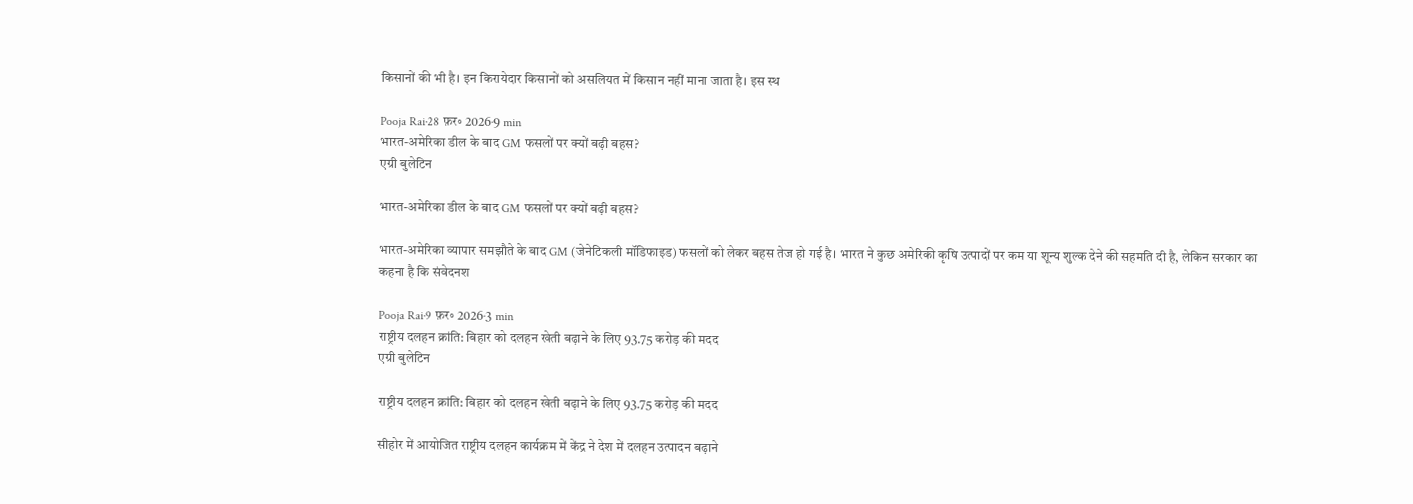किसानों की भी है। इन किरायेदार किसानों को असलियत में किसान नहीं माना जाता है। इस स्थ

Pooja Rai·28 फ़र॰ 2026·9 min
भारत-अमेरिका डील के बाद GM फसलों पर क्यों बढ़ी बहस?
एग्री बुलेटिन

भारत-अमेरिका डील के बाद GM फसलों पर क्यों बढ़ी बहस?

भारत-अमेरिका व्यापार समझौते के बाद GM (जेनेटिकली मॉडिफाइड) फसलों को लेकर बहस तेज हो गई है। भारत ने कुछ अमेरिकी कृषि उत्पादों पर कम या शून्य शुल्क देने की सहमति दी है, लेकिन सरकार का कहना है कि संवेदनश

Pooja Rai·9 फ़र॰ 2026·3 min
राष्ट्रीय दलहन क्रांति: बिहार को दलहन खेती बढ़ाने के लिए 93.75 करोड़ की मदद
एग्री बुलेटिन

राष्ट्रीय दलहन क्रांति: बिहार को दलहन खेती बढ़ाने के लिए 93.75 करोड़ की मदद

सीहोर में आयोजित राष्ट्रीय दलहन कार्यक्रम में केंद्र ने देश में दलहन उत्पादन बढ़ाने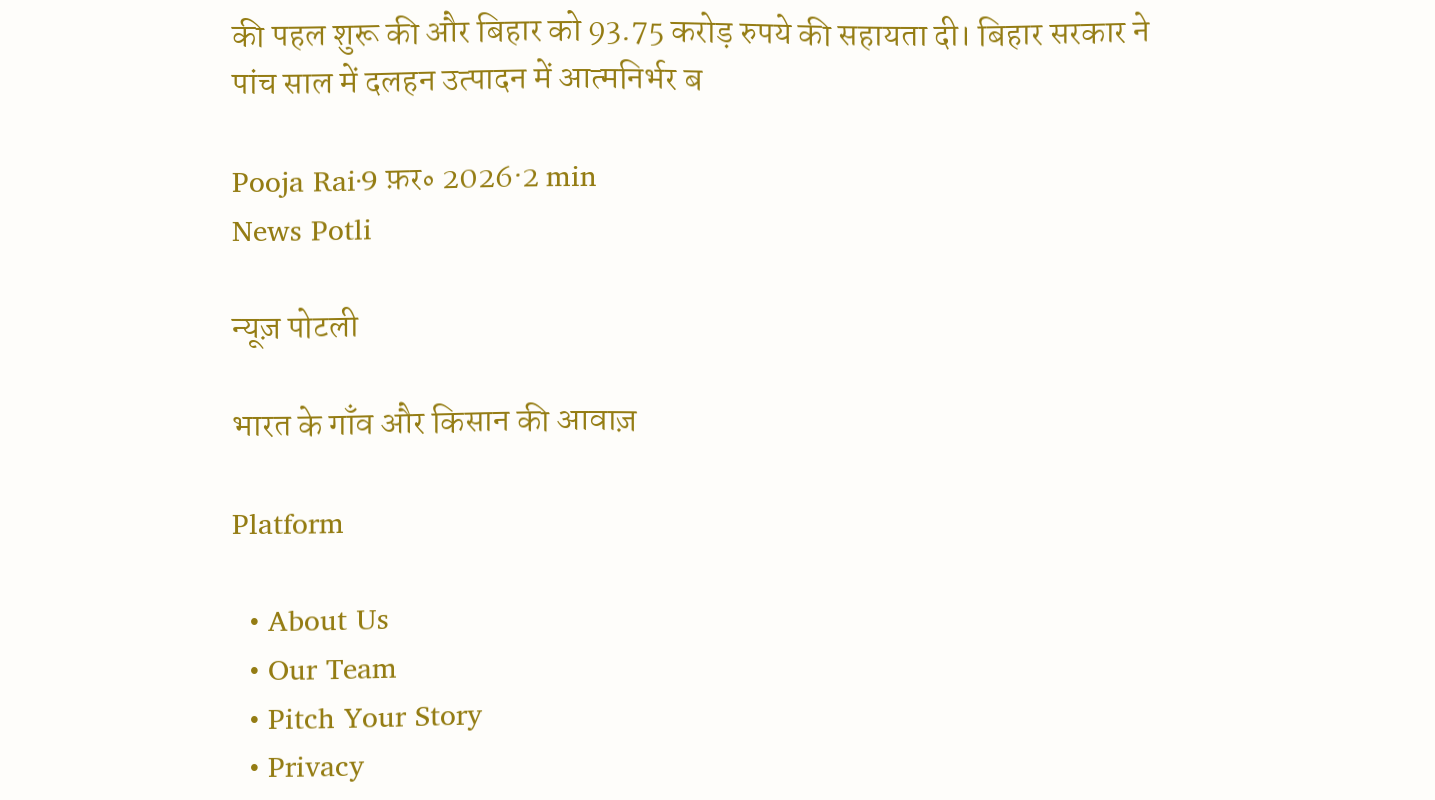की पहल शुरू की और बिहार को 93.75 करोड़ रुपये की सहायता दी। बिहार सरकार ने पांच साल में दलहन उत्पादन में आत्मनिर्भर ब

Pooja Rai·9 फ़र॰ 2026·2 min
News Potli

न्यूज़ पोटली

भारत के गाँव और किसान की आवाज़

Platform

  • About Us
  • Our Team
  • Pitch Your Story
  • Privacy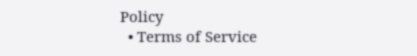Policy
  • Terms of Service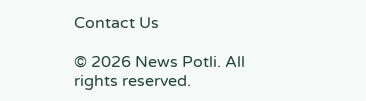Contact Us

© 2026 News Potli. All rights reserved.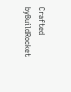Crafted byBuildRocket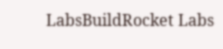LabsBuildRocket Labs